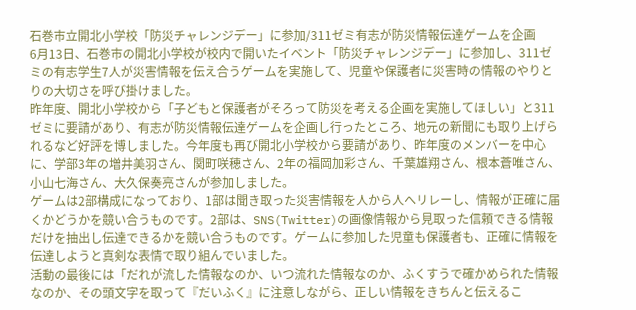石巻市立開北小学校「防災チャレンジデー」に参加/311ゼミ有志が防災情報伝達ゲームを企画
6月13日、石巻市の開北小学校が校内で開いたイベント「防災チャレンジデー」に参加し、311ゼミの有志学生7人が災害情報を伝え合うゲームを実施して、児童や保護者に災害時の情報のやりとりの大切さを呼び掛けました。
昨年度、開北小学校から「子どもと保護者がそろって防災を考える企画を実施してほしい」と311ゼミに要請があり、有志が防災情報伝達ゲームを企画し行ったところ、地元の新聞にも取り上げられるなど好評を博しました。今年度も再び開北小学校から要請があり、昨年度のメンバーを中心に、学部3年の増井美羽さん、関町咲穂さん、2年の福岡加彩さん、千葉雄翔さん、根本蒼唯さん、小山七海さん、大久保奏亮さんが参加しました。
ゲームは2部構成になっており、1部は聞き取った災害情報を人から人へリレーし、情報が正確に届くかどうかを競い合うものです。2部は、SNS(Twitter)の画像情報から見取った信頼できる情報だけを抽出し伝達できるかを競い合うものです。ゲームに参加した児童も保護者も、正確に情報を伝達しようと真剣な表情で取り組んでいました。
活動の最後には「だれが流した情報なのか、いつ流れた情報なのか、ふくすうで確かめられた情報なのか、その頭文字を取って『だいふく』に注意しながら、正しい情報をきちんと伝えるこ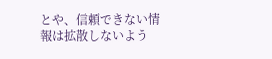とや、信頼できない情報は拡散しないよう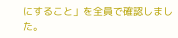にすること」を全員で確認しました。